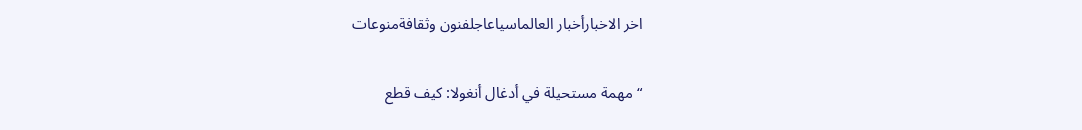اخر الاخبارأخبار العالماسياعاجلفنون وثقافةمنوعات

“مهمة مستحيلة في أدغال أنغولا: كيف قطع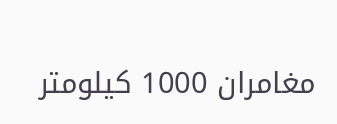مغامران 1000 كيلومتر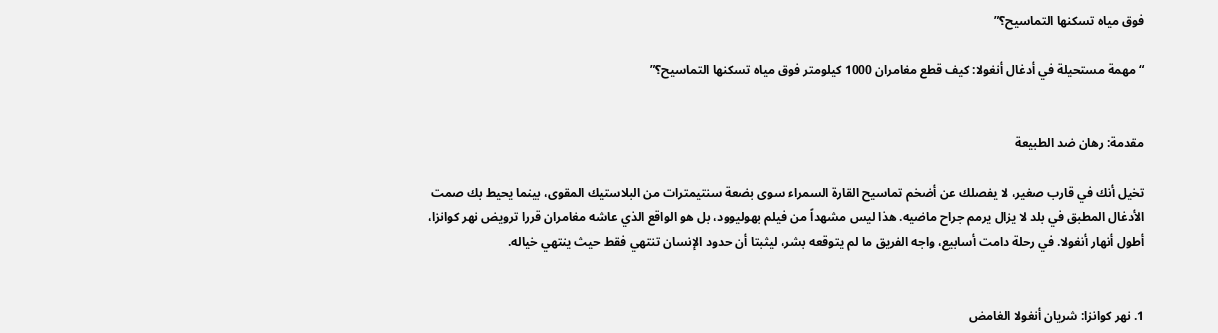فوق مياه تسكنها التماسيح؟”

“مهمة مستحيلة في أدغال أنغولا: كيف قطع مغامران 1000 كيلومتر فوق مياه تسكنها التماسيح؟”


مقدمة: رهان ضد الطبيعة

تخيل أنك في قارب صغير، لا يفصلك عن أضخم تماسيح القارة السمراء سوى بضعة سنتيمترات من البلاستيك المقوى، بينما يحيط بك صمت الأدغال المطبق في بلد لا يزال يرمم جراح ماضيه. هذا ليس مشهداً من فيلم بهوليوود، بل هو الواقع الذي عاشه مغامران قررا ترويض نهر كوانزا، أطول أنهار أنغولا. في رحلة دامت أسابيع، واجه الفريق ما لم يتوقعه بشر، ليثبتا أن حدود الإنسان تنتهي فقط حيث ينتهي خياله.


1. نهر كوانزا: شريان أنغولا الغامض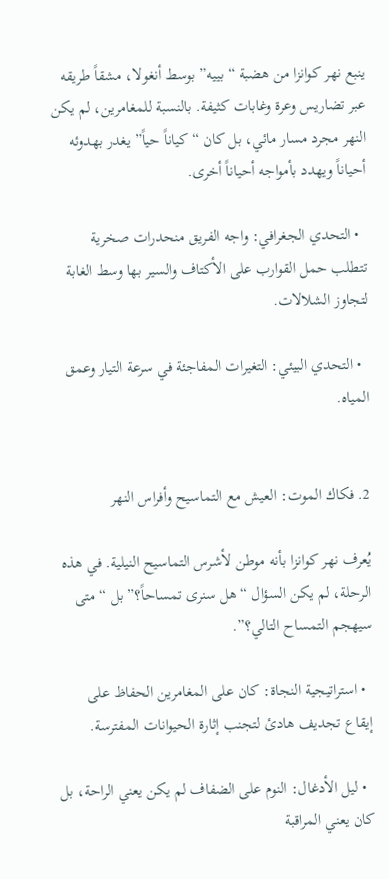ينبع نهر كوانزا من هضبة “بييه” بوسط أنغولا، مشقاً طريقه عبر تضاريس وعرة وغابات كثيفة. بالنسبة للمغامرين، لم يكن النهر مجرد مسار مائي، بل كان “كياناً حياً” يغدر بهدوئه أحياناً ويهدد بأمواجه أحياناً أخرى.

  • التحدي الجغرافي: واجه الفريق منحدرات صخرية تتطلب حمل القوارب على الأكتاف والسير بها وسط الغابة لتجاوز الشلالات.

  • التحدي البيئي: التغيرات المفاجئة في سرعة التيار وعمق المياه.


2. فكاك الموت: العيش مع التماسيح وأفراس النهر

يُعرف نهر كوانزا بأنه موطن لأشرس التماسيح النيلية. في هذه الرحلة، لم يكن السؤال “هل سنرى تمساحاً؟” بل “متى سيهجم التمساح التالي؟”.

  • استراتيجية النجاة: كان على المغامرين الحفاظ على إيقاع تجديف هادئ لتجنب إثارة الحيوانات المفترسة.

  • ليل الأدغال: النوم على الضفاف لم يكن يعني الراحة، بل كان يعني المراقبة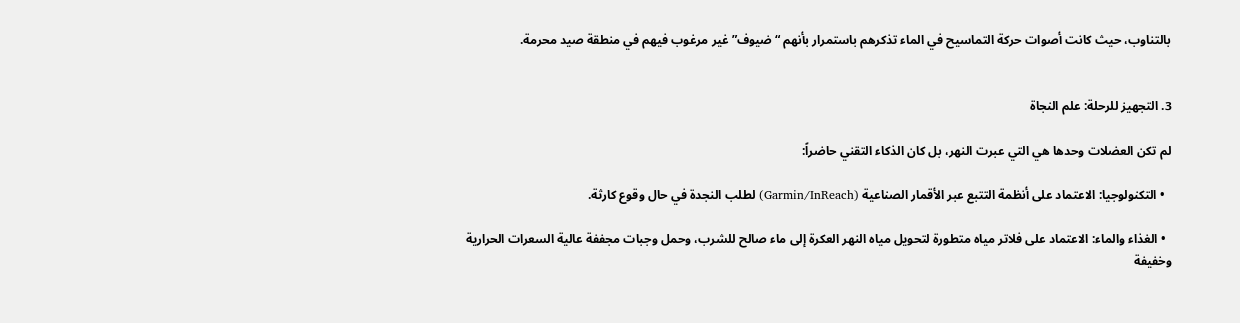بالتناوب، حيث كانت أصوات حركة التماسيح في الماء تذكرهم باستمرار بأنهم “ضيوف” غير مرغوب فيهم في منطقة صيد محرمة.


3. التجهيز للرحلة: علم النجاة

لم تكن العضلات وحدها هي التي عبرت النهر، بل كان الذكاء التقني حاضراً:

  • التكنولوجيا: الاعتماد على أنظمة التتبع عبر الأقمار الصناعية (Garmin/InReach) لطلب النجدة في حال وقوع كارثة.

  • الغذاء والماء: الاعتماد على فلاتر مياه متطورة لتحويل مياه النهر العكرة إلى ماء صالح للشرب، وحمل وجبات مجففة عالية السعرات الحرارية وخفيفة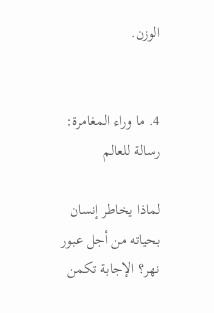الوزن.


4. ما وراء المغامرة: رسالة للعالم

لماذا يخاطر إنسان بحياته من أجل عبور نهر؟ الإجابة تكمن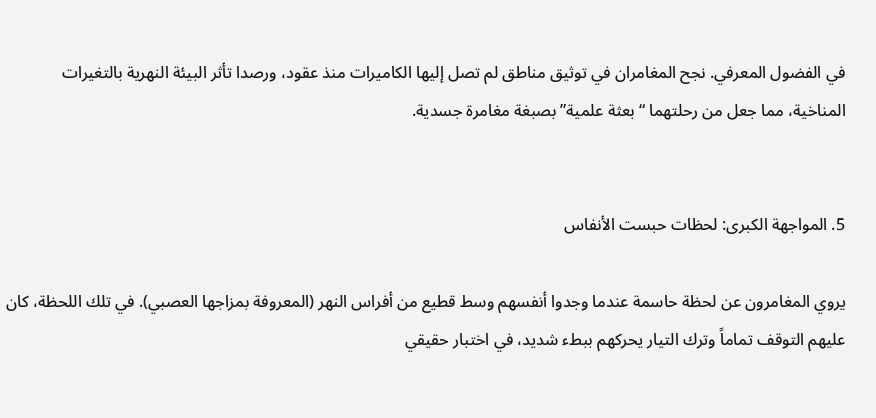في الفضول المعرفي. نجح المغامران في توثيق مناطق لم تصل إليها الكاميرات منذ عقود، ورصدا تأثر البيئة النهرية بالتغيرات المناخية، مما جعل من رحلتهما “بعثة علمية” بصبغة مغامرة جسدية.


5. المواجهة الكبرى: لحظات حبست الأنفاس

يروي المغامرون عن لحظة حاسمة عندما وجدوا أنفسهم وسط قطيع من أفراس النهر (المعروفة بمزاجها العصبي). في تلك اللحظة، كان عليهم التوقف تماماً وترك التيار يحركهم ببطء شديد، في اختبار حقيقي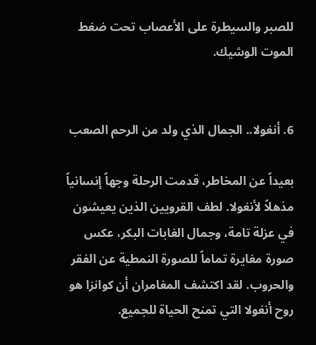للصبر والسيطرة على الأعصاب تحت ضغط الموت الوشيك.


6. أنغولا.. الجمال الذي ولد من الرحم الصعب

بعيداً عن المخاطر، قدمت الرحلة وجهاً إنسانياً مذهلاً لأنغولا. لطف القرويين الذين يعيشون في عزلة تامة، وجمال الغابات البكر، عكس صورة مغايرة تماماً للصورة النمطية عن الفقر والحروب. لقد اكتشف المغامران أن كوانزا هو روح أنغولا التي تمنح الحياة للجميع.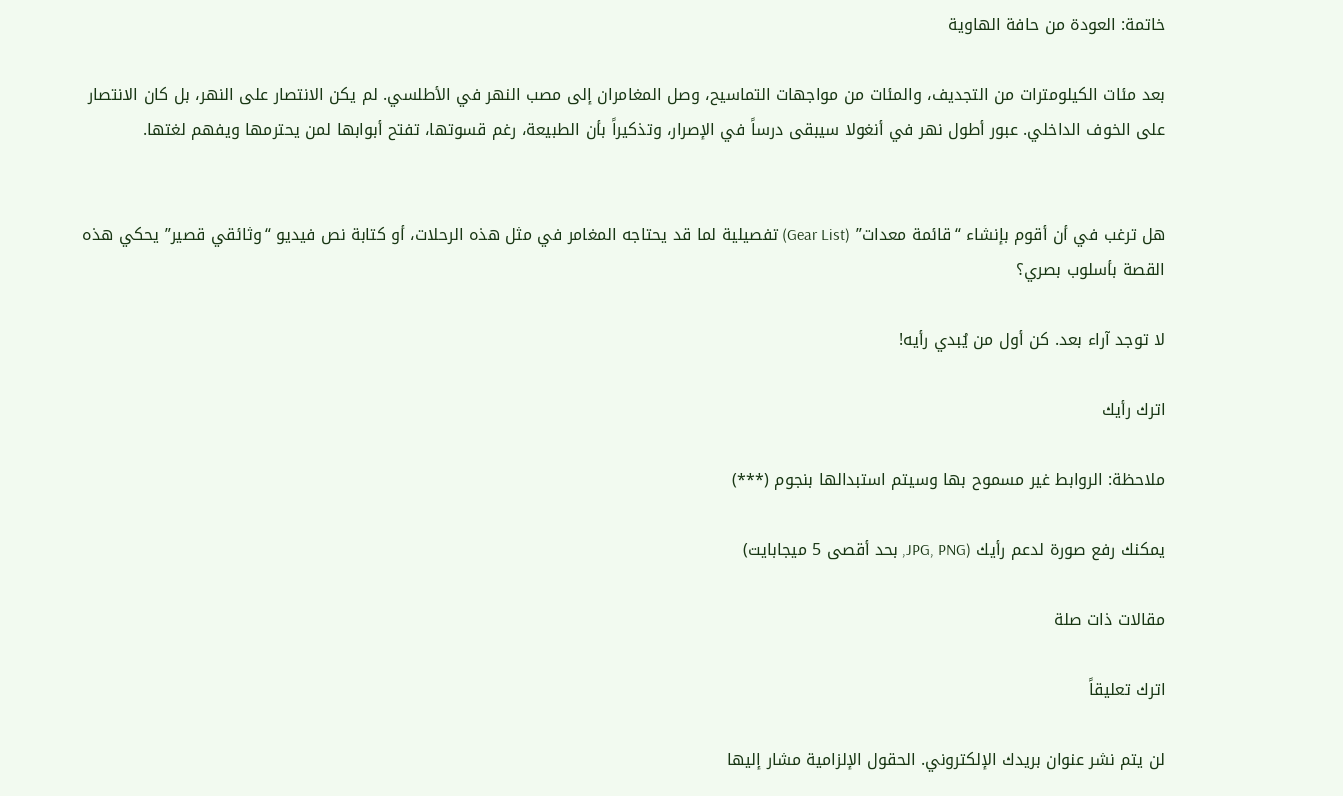خاتمة: العودة من حافة الهاوية

بعد مئات الكيلومترات من التجديف، والمئات من مواجهات التماسيح، وصل المغامران إلى مصب النهر في الأطلسي. لم يكن الانتصار على النهر، بل كان الانتصار على الخوف الداخلي. عبور أطول نهر في أنغولا سيبقى درساً في الإصرار، وتذكيراً بأن الطبيعة، رغم قسوتها، تفتح أبوابها لمن يحترمها ويفهم لغتها.


هل ترغب في أن أقوم بإنشاء “قائمة معدات” (Gear List) تفصيلية لما قد يحتاجه المغامر في مثل هذه الرحلات، أو كتابة نص فيديو “وثائقي قصير” يحكي هذه القصة بأسلوب بصري؟

لا توجد آراء بعد. كن أول من يُبدي رأيه!

اترك رأيك

ملاحظة: الروابط غير مسموح بها وسيتم استبدالها بنجوم (***)

يمكنك رفع صورة لدعم رأيك (JPG, PNG, بحد أقصى 5 ميجابايت)

مقالات ذات صلة

اترك تعليقاً

لن يتم نشر عنوان بريدك الإلكتروني. الحقول الإلزامية مشار إليها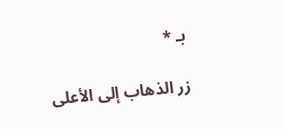بـ *

زر الذهاب إلى الأعلى